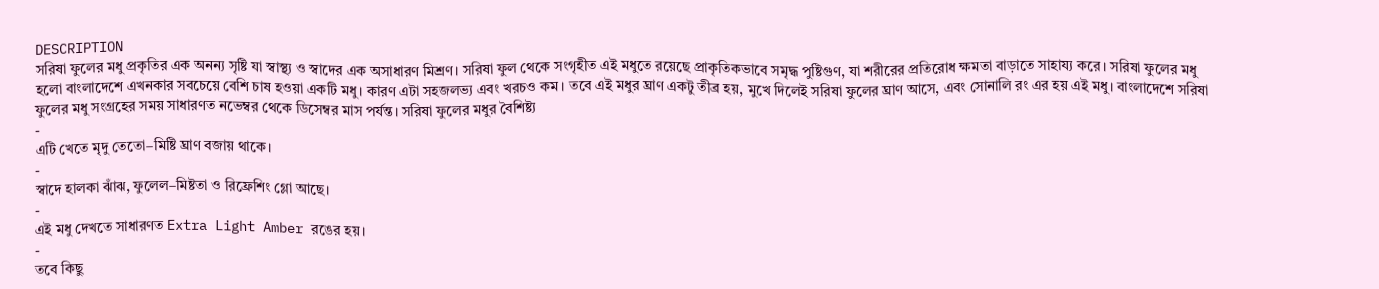DESCRIPTION
সরিষা ফুলের মধু প্রকৃতির এক অনন্য সৃষ্টি যা স্বাস্থ্য ও স্বাদের এক অসাধারণ মিশ্রণ। সরিষা ফুল থেকে সংগৃহীত এই মধুতে রয়েছে প্রাকৃতিকভাবে সমৃদ্ধ পুষ্টিগুণ, যা শরীরের প্রতিরোধ ক্ষমতা বাড়াতে সাহায্য করে। সরিষা ফুলের মধু হলো বাংলাদেশে এখনকার সবচেয়ে বেশি চাষ হওয়া একটি মধু। কারণ এটা সহজলভ্য এবং খরচও কম। তবে এই মধুর ঘ্রাণ একটু তীব্র হয়, মুখে দিলেই সরিষা ফুলের ঘ্রাণ আসে, এবং সোনালি রং এর হয় এই মধু। বাংলাদেশে সরিষা ফুলের মধু সংগ্রহের সময় সাধারণত নভেম্বর থেকে ডিসেম্বর মাস পর্যন্ত। সরিষা ফুলের মধুর বৈশিষ্ট্য
-
এটি খেতে মৃদু তেতো–মিষ্টি ঘ্রাণ বজায় থাকে।
-
স্বাদে হালকা ঝাঁঝ, ফুলেল–মিষ্টতা ও রিফ্রেশিং গ্লো আছে।
-
এই মধু দেখতে সাধারণত Extra Light Amber রঙের হয়।
-
তবে কিছু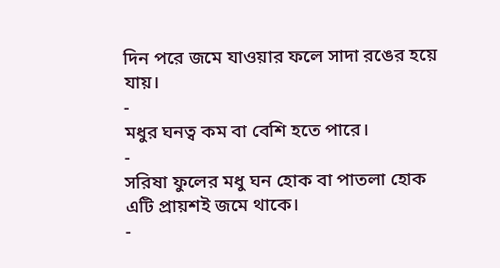দিন পরে জমে যাওয়ার ফলে সাদা রঙের হয়ে যায়।
-
মধুর ঘনত্ব কম বা বেশি হতে পারে।
-
সরিষা ফুলের মধু ঘন হোক বা পাতলা হোক এটি প্রায়শই জমে থাকে।
-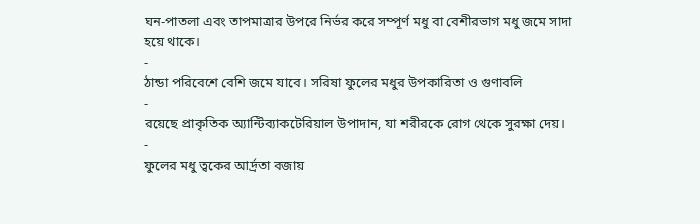ঘন-পাতলা এবং তাপমাত্রার উপরে নির্ভর করে সম্পূর্ণ মধু বা বেশীরভাগ মধু জমে সাদা হয়ে থাকে।
-
ঠান্ডা পরিবেশে বেশি জমে যাবে। সরিষা ফুলের মধুর উপকারিতা ও গুণাবলি
-
রয়েছে প্রাকৃতিক অ্যান্টিব্যাকটেরিয়াল উপাদান, যা শরীরকে রোগ থেকে সুরক্ষা দেয়।
-
ফুলের মধু ত্বকের আর্দ্রতা বজায়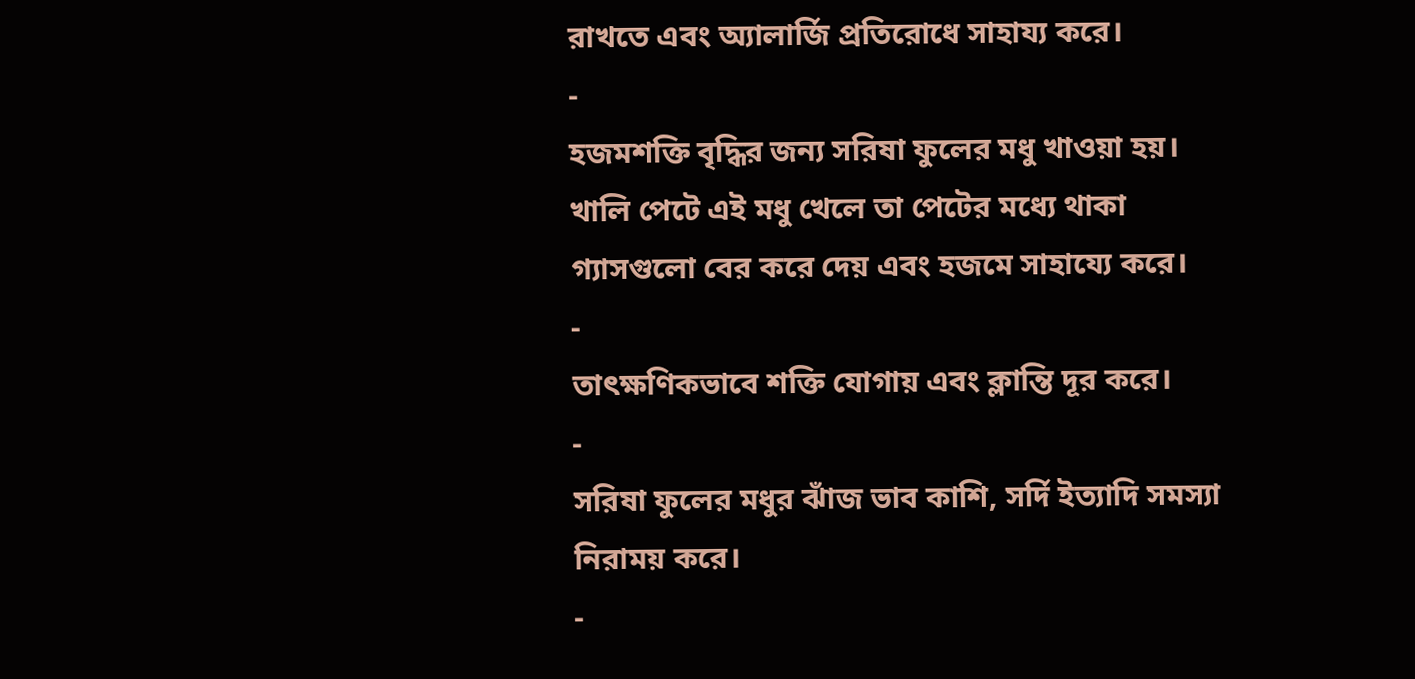রাখতে এবং অ্যালার্জি প্রতিরোধে সাহায্য করে।
-
হজমশক্তি বৃদ্ধির জন্য সরিষা ফুলের মধু খাওয়া হয়। খালি পেটে এই মধু খেলে তা পেটের মধ্যে থাকা গ্যাসগুলো বের করে দেয় এবং হজমে সাহায্যে করে।
-
তাৎক্ষণিকভাবে শক্তি যোগায় এবং ক্লান্তি দূর করে।
-
সরিষা ফুলের মধুর ঝাঁজ ভাব কাশি, সর্দি ইত্যাদি সমস্যা নিরাময় করে।
-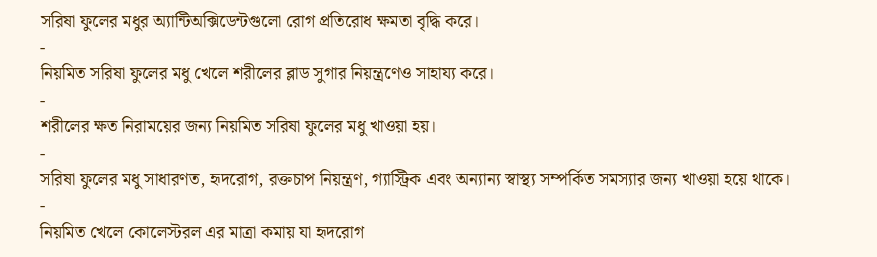সরিষা ফুলের মধুর অ্যান্টিঅক্সিডেন্টগুলো রোগ প্রতিরোধ ক্ষমতা বৃদ্ধি করে।
-
নিয়মিত সরিষা ফুলের মধু খেলে শরীলের ব্লাড সুগার নিয়ন্ত্রণেও সাহায্য করে।
-
শরীলের ক্ষত নিরাময়ের জন্য নিয়মিত সরিষা ফুলের মধু খাওয়া হয়।
-
সরিষা ফুলের মধু সাধারণত, হৃদরোগ, রক্তচাপ নিয়ন্ত্রণ, গ্যাস্ট্রিক এবং অন্যান্য স্বাস্থ্য সম্পর্কিত সমস্যার জন্য খাওয়া হয়ে থাকে।
-
নিয়মিত খেলে কোলেস্টরল এর মাত্রা কমায় যা হৃদরোগ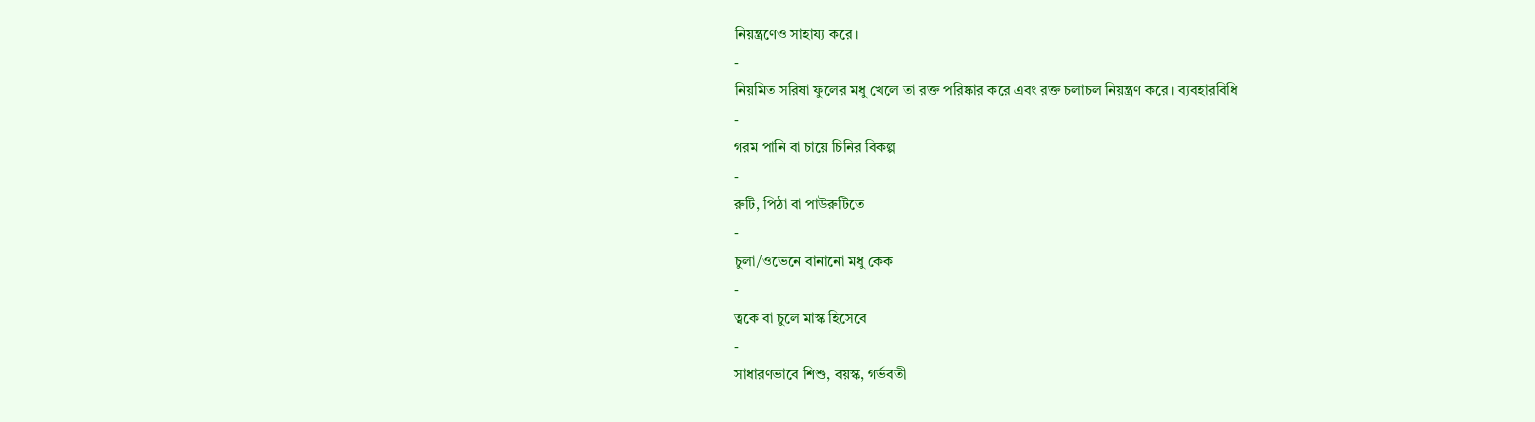নিয়ন্ত্রণেও সাহায্য করে।
-
নিয়মিত সরিষা ফুলের মধু খেলে তা রক্ত পরিষ্কার করে এবং রক্ত চলাচল নিয়ন্ত্রণ করে। ব্যবহারবিধি
-
গরম পানি বা চায়ে চিনির বিকল্প
-
রুটি, পিঠা বা পাউরুটিতে
-
চুলা/ওভেনে বানানো মধু কেক
-
ত্বকে বা চুলে মাস্ক হিসেবে
-
সাধারণভাবে শিশু, বয়স্ক, গর্ভবতী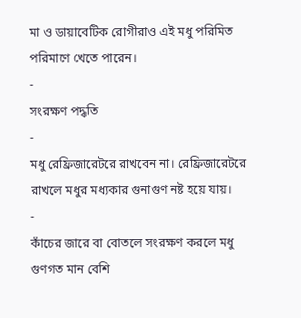মা ও ডায়াবেটিক রোগীরাও এই মধু পরিমিত পরিমাণে খেতে পারেন।
-
সংরক্ষণ পদ্ধতি
-
মধু রেফ্রিজারেটরে রাখবেন না। রেফ্রিজারেটরে রাখলে মধুর মধ্যকার গুনাগুণ নষ্ট হয়ে যায়।
-
কাঁচের জারে বা বোতলে সংরক্ষণ করলে মধু গুণগত মান বেশি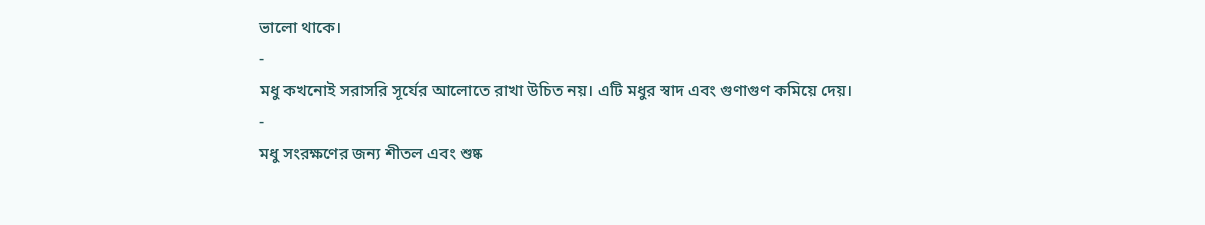ভালো থাকে।
-
মধু কখনোই সরাসরি সূর্যের আলোতে রাখা উচিত নয়। এটি মধুর স্বাদ এবং গুণাগুণ কমিয়ে দেয়।
-
মধু সংরক্ষণের জন্য শীতল এবং শুষ্ক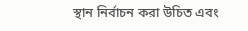স্থান নির্বাচন করা উচিত এবং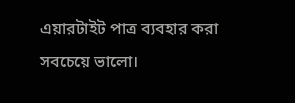এয়ারটাইট পাত্র ব্যবহার করা সবচেয়ে ভালো।